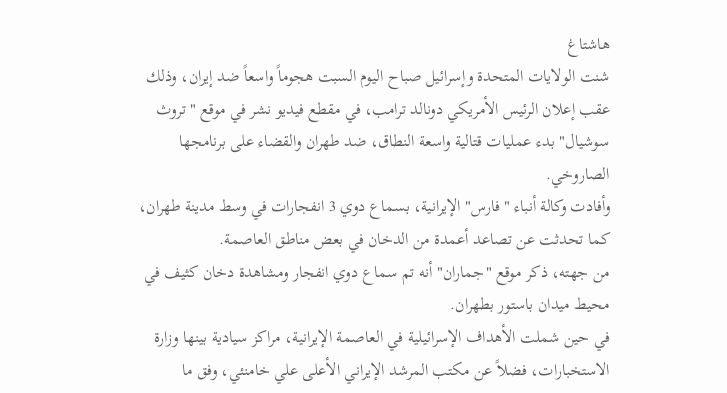هاشتاغ
شنت الولايات المتحدة وإسرائيل صباح اليوم السبت هجوماً واسعاً ضد إيران، وذلك عقب إعلان الرئيس الأمريكي دونالد ترامب، في مقطع فيديو نشر في موقع "تروث سوشيال" بدء عمليات قتالية واسعة النطاق، ضد طهران والقضاء على برنامجها الصاروخي.
وأفادت وكالة أنباء "فارس" الإيرانية، بسماع دوي 3 انفجارات في وسط مدينة طهران، كما تحدثت عن تصاعد أعمدة من الدخان في بعض مناطق العاصمة.
من جهته، ذكر موقع "جماران" أنه تم سماع دوي انفجار ومشاهدة دخان كثيف في محيط ميدان باستور بطهران.
في حين شملت الأهداف الإسرائيلية في العاصمة الإيرانية، مراكز سيادية بينها وزارة الاستخبارات، فضلاً عن مكتب المرشد الإيراني الأعلى علي خامنئي، وفق ما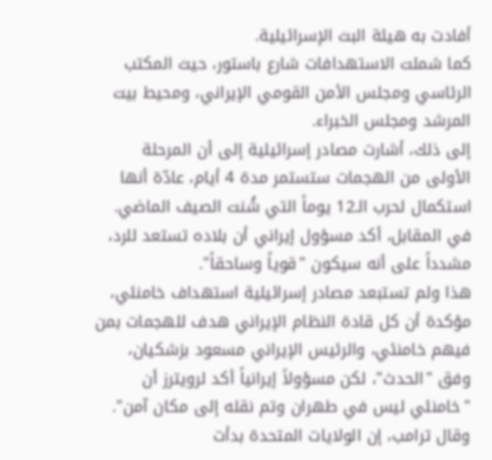أفادت به هيئة البث الإسرائيلية.
كما شملت الاستهدافات شارع باستور، حيث المكتب الرئاسي ومجلس الأمن القومي الإيراني، ومحيط بيت المرشد ومجلس الخبراء.
إلى ذلك، أشارت مصادر إسرائيلية إلى أن المرحلة الأولى من الهجمات ستستمر مدة 4 أيام، عادّة أنها استكمال لحرب الـ12 يوماً التي شُنت الصيف الماضي.
في المقابل، أكد مسؤول إيراني أن بلاده تستعد للرد، مشدداً على أنه سيكون "قوياً وساحقاً".
هذا ولم تستبعد مصادر إسرائيلية استهداف خامنئي، مؤكدة أن كل قادة النظام الإيراني هدف للهجمات بمن فيهم خامنئي، والرئيس الإيراني مسعود بزشكيان، وفق "الحدث"، لكن مسؤولاً إيرانياً أكد لرويترز أن "خامنئي ليس في طهران وتم نقله إلى مكان آمن".
وقال ترامب، إن الولايات المتحدة بدأت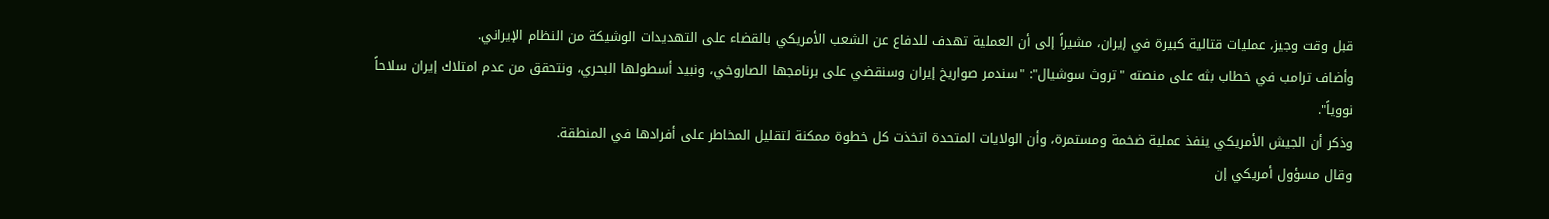قبل وقت وجيز، عمليات قتالية كبيرة في إيران، مشيراً إلى أن العملية تهدف للدفاع عن الشعب الأمريكي بالقضاء على التهديدات الوشيكة من النظام الإيراني.
وأضاف ترامب في خطاب بثه على منصته "تروث سوشيال": "سندمر صواريخ إيران وسنقضي على برنامجها الصاروخي، ونبيد أسطولها البحري، ونتحقق من عدم امتلاك إيران سلاحاً نووياً".
وذكر أن الجيش الأمريكي ينفذ عملية ضخمة ومستمرة، وأن الولايات المتحدة اتخذت كل خطوة ممكنة لتقليل المخاطر على أفرادها في المنطقة.
وقال مسؤول أمريكي إن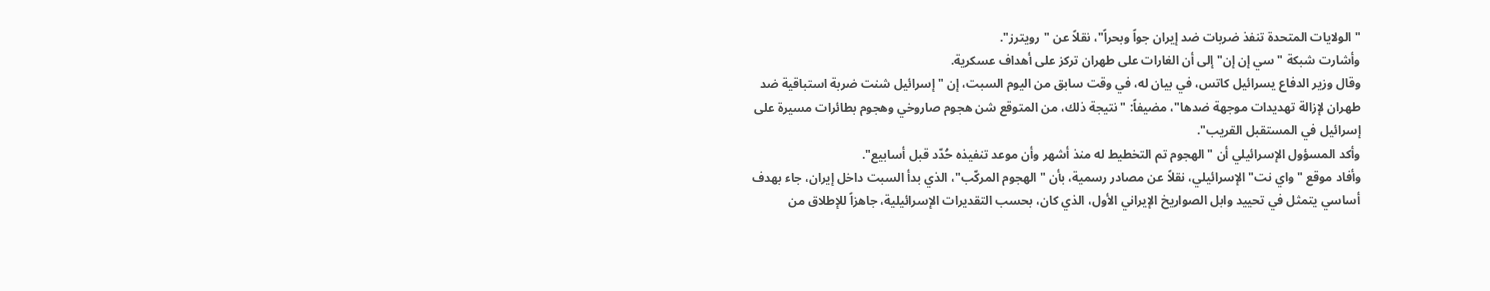"الولايات المتحدة تنفذ ضربات ضد إيران جواً وبحراً"، نقلاً عن "رويترز".
وأشارت شبكة "سي إن إن" إلى أن الغارات على طهران تركز على أهداف عسكرية.
وقال وزير الدفاع يسرائيل كاتس، في بيان له، في وقت سابق من اليوم السبت، إن "إسرائيل شنت ضربة استباقية ضد طهران لإزالة تهديدات موجهة ضدها"، مضيفاً: "نتيجة ذلك، من المتوقع شن هجوم صاروخي وهجوم بطائرات مسيرة على إسرائيل في المستقبل القريب".
وأكد المسؤول الإسرائيلي أن "الهجوم تم التخطيط له منذ أشهر وأن موعد تنفيذه حُدّد قبل أسابيع".
وأفاد موقع "واي نت" الإسرائيلي، نقلاً عن مصادر رسمية، بأن "الهجوم المركّب"، الذي بدأ السبت داخل إيران، جاء بهدف أساسي يتمثل في تحييد وابل الصواريخ الإيراني الأول، الذي كان، بحسب التقديرات الإسرائيلية، جاهزاً للإطلاق من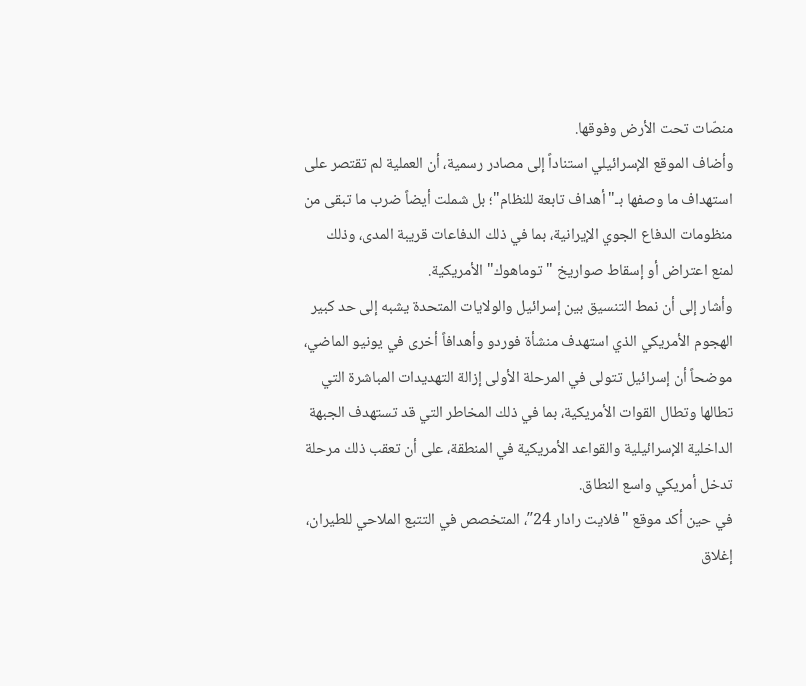منصّات تحت الأرض وفوقها.
وأضاف الموقع الإسرائيلي استناداً إلى مصادر رسمية، أن العملية لم تقتصر على استهداف ما وصفها بـ"أهداف تابعة للنظام"؛ بل شملت أيضاً ضرب ما تبقى من منظومات الدفاع الجوي الإيرانية، بما في ذلك الدفاعات قريبة المدى، وذلك لمنع اعتراض أو إسقاط صواريخ "توماهوك" الأمريكية.
وأشار إلى أن نمط التنسيق بين إسرائيل والولايات المتحدة يشبه إلى حد كبير الهجوم الأمريكي الذي استهدف منشأة فوردو وأهدافاً أخرى في يونيو الماضي، موضحاً أن إسرائيل تتولى في المرحلة الأولى إزالة التهديدات المباشرة التي تطالها وتطال القوات الأمريكية، بما في ذلك المخاطر التي قد تستهدف الجبهة الداخلية الإسرائيلية والقواعد الأمريكية في المنطقة، على أن تعقب ذلك مرحلة تدخل أمريكي واسع النطاق.
في حين أكد موقع "فلايت رادار 24″، المتخصص في التتبع الملاحي للطيران، إغلاق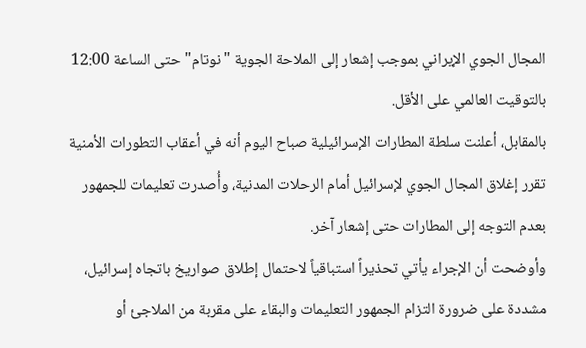المجال الجوي الإيراني بموجب إشعار إلى الملاحة الجوية "نوتام" حتى الساعة 12:00 بالتوقيت العالمي على الأقل.
بالمقابل، أعلنت سلطة المطارات الإسرائيلية صباح اليوم أنه في أعقاب التطورات الأمنية تقرر إغلاق المجال الجوي لإسرائيل أمام الرحلات المدنية، وأُصدرت تعليمات للجمهور بعدم التوجه إلى المطارات حتى إشعار آخر.
وأوضحت أن الإجراء يأتي تحذيراً استباقياً لاحتمال إطلاق صواريخ باتجاه إسرائيل، مشددة على ضرورة التزام الجمهور التعليمات والبقاء على مقربة من الملاجئ أو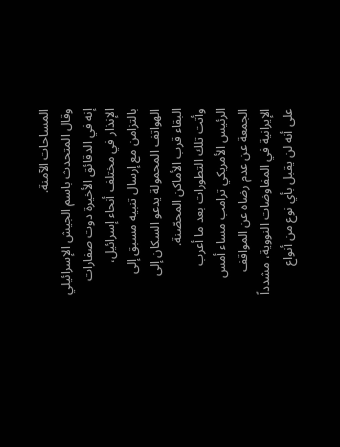المساحات الآمنة.
وقال المتحدث باسم الجيش الإسرائيلي إنه في الدقائق الأخيرة دوت صفارات الإنذار في مختلف أنحاء إسرائيل، بالتزامن مع إرسال تنبيه مسبق إلى الهواتف المحمولة يدعو السكان إلى البقاء قرب الأماكن المحصّنة.
وأتت تلك التطورات بعد ما أعرب الرئيس الأمريكي ترامب مساء أمس الجمعة عن عدم رضاه عن المواقف الإيرانية في المفاوضات النووية، مشدداً على أنه لن يقبل بأي نوع من أنواع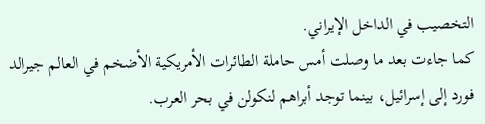التخصيب في الداخل الإيراني.
كما جاءت بعد ما وصلت أمس حاملة الطائرات الأمريكية الأضخم في العالم جيرالد فورد إلى إسرائيل، بينما توجد أبراهم لنكولن في بحر العرب.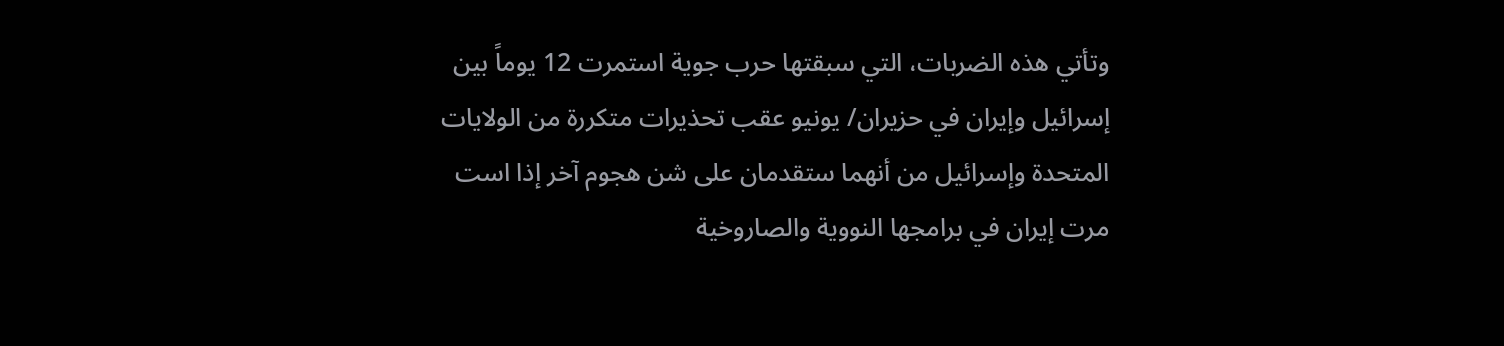وتأتي هذه الضربات، التي سبقتها حرب جوية استمرت 12 يوماً بين إسرائيل وإيران في حزيران/ يونيو عقب تحذيرات متكررة من الولايات المتحدة وإسرائيل من أنهما ستقدمان على شن هجوم آخر إذا است
مرت إيران في برامجها النووية والصاروخية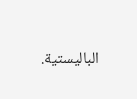الباليستية.